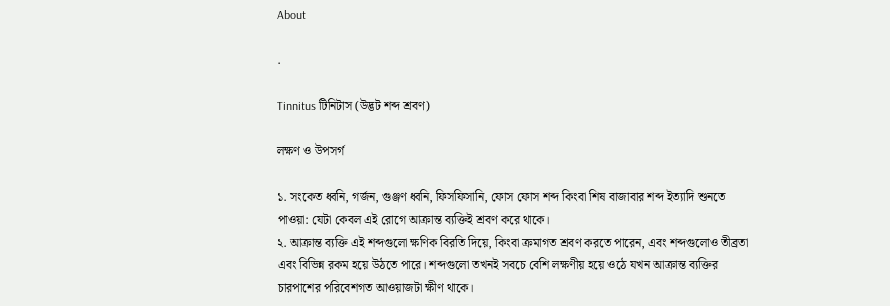About

.

Tinnitus টিনিটাস (উদ্ভট শব্দ শ্রবণ)

লক্ষণ ও উপসর্গ

১. সংকেত ধ্বনি, গর্জন, গুঞ্জণ ধ্বনি, ফিসফিসানি, ফোস ফোস শব্দ কিংবা শিষ বাজাবার শব্দ ইত্যাদি শুনতে পাওয়া: যেটা কেবল এই রোগে আক্রান্ত ব্যক্তিই শ্রবণ করে থাকে।
২. আক্রান্ত ব্যক্তি এই শব্দগুলো ক্ষণিক বিরতি দিয়ে, কিংবা ক্রমাগত শ্রবণ করতে পারেন, এবং শব্দগুলোও তীব্রতা এবং বিভিন্ন রকম হয়ে উঠতে পারে। শব্দগুলো তখনই সবচে বেশি লক্ষণীয় হয়ে ওঠে যখন আক্রান্ত ব্যক্তির চারপাশের পরিবেশগত আওয়াজটা ক্ষীণ থাকে।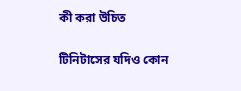কী করা উচিত

টিনিটাসের যদিও কোন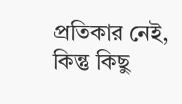প্রতিকার নেই, কিন্তু কিছু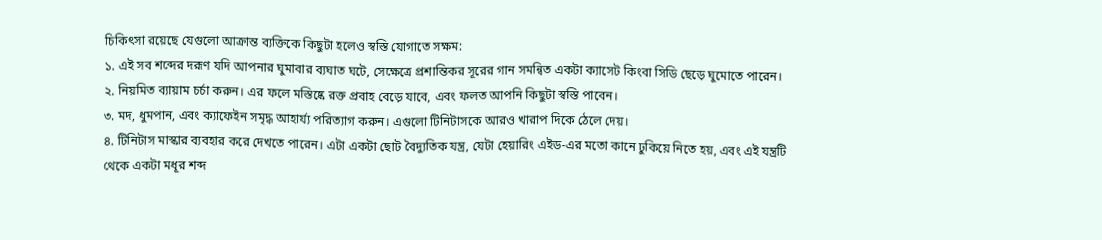চিকিৎসা রয়েছে যেগুলো আক্রান্ত ব্যক্তিকে কিছুটা হলেও স্বস্তি যোগাতে সক্ষম:
১. এই সব শব্দের দরূণ যদি আপনার ঘুমাবার ব্যঘাত ঘটে, সেক্ষেত্রে প্রশান্তিকর সূরের গান সমন্বিত একটা ক্যাসেট কিংবা সিডি ছেড়ে ঘুমোতে পারেন।
২. নিয়মিত ব্যায়াম চর্চা করুন। এর ফলে মস্তিষ্কে রক্ত প্রবাহ বেড়ে যাবে, এবং ফলত আপনি কিছুটা স্বস্তি পাবেন।
৩. মদ, ধুমপান, এবং ক্যাফেইন সমৃদ্ধ আহার্য্য পরিত্যাগ করুন। এগুলো টিনিটাসকে আরও খারাপ দিকে ঠেলে দেয়।
৪. টিনিটাস মাস্কার ব্যবহার করে দেখতে পারেন। এটা একটা ছোট বৈদ্যুতিক যন্ত্র, যেটা হেয়ারিং এইড-এর মতো কানে ঢুকিয়ে নিতে হয়, এবং এই যন্ত্রটি থেকে একটা মধূর শব্দ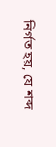নির্গত হয়, যে শব্দ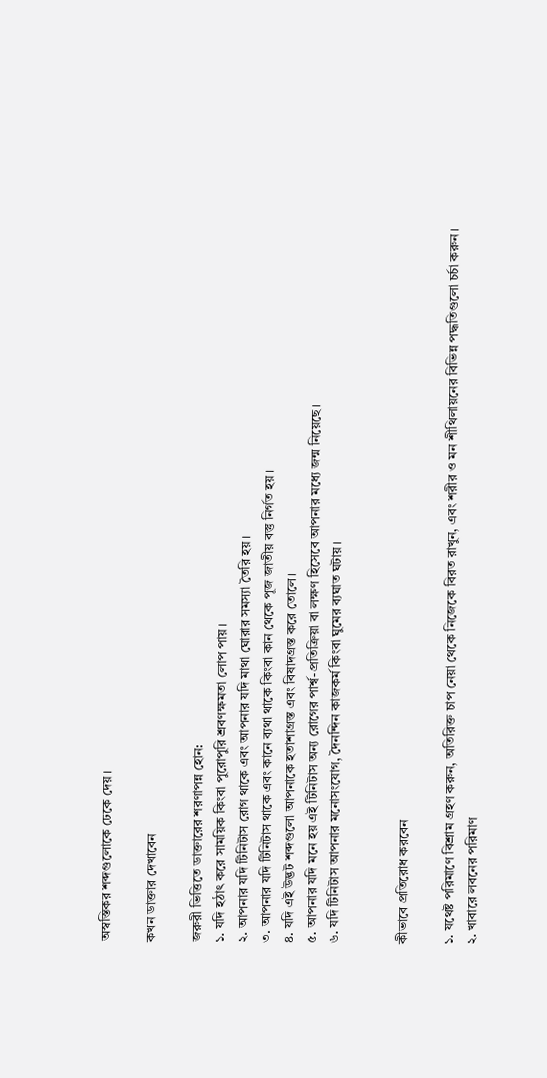অস্বস্তিকর শব্দগুলোকে ঢেকে দেয়।

কখন ডাক্তার দেখাবেন

জরুরী ভিত্তিতে ডাক্তারের শরণাপন্ন হোন:
১. যদি হঠাৎ করে সাময়িক কিংবা পুরোপুরি শ্রবণক্ষমতা লোপ পায়।
২. আপনার যদি টিনিটাস রোগ থাকে এবং আপনার যদি মাথা ঘোরার সমস্যা তৈরি হয়।
৩. আপনার যদি টিনিটাস থাকে এবং কানে ব্যথা থাকে কিংবা কান থেকে পূজ জাতীয় বস্তু নির্গত হয়।
৪. যদি এই উদ্ভট শব্দগুলো আপনাকে হতাশাগ্রস্ত এবং বিষাদগ্রস্ত করে তোলে।
৫. আপনার যদি মনে হয় এই টিনিটাস অন্য রোগের পার্শ্ব-প্রতিক্রিয়া বা লক্ষণ হিসেবে আপনার মধ্যে জন্ম নিয়েছে।
৬. যদি টিনিটাস আপনার মনোসংযোগ, দৈনন্দিন কাজকর্ম কিংবা ঘুমের ব্যঘাত ঘটায়।


কীভাবে প্রতিরোধ করবেন

১. যথেষ্ট পরিমাণে বিশ্রাম গ্রহণ করুন, অতিরিক্ত চাপ নেয়া থেকে নিজেকে বিরত রাখুন, এবং শরীর ও মন শীথিলায়নের বিভিন্ন পদ্ধতিগুলো চর্চা করুন।
২. খাবারে লবনের পরিমাণ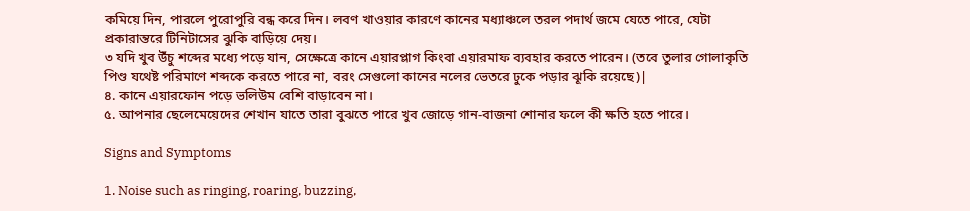কমিয়ে দিন, পারলে পুরোপুরি বন্ধ করে দিন। লবণ খাওয়ার কারণে কানের মধ্যাঞ্চলে তরল পদার্থ জমে যেতে পারে, যেটা প্রকারান্তরে টিনিটাসের ঝুকি বাড়িয়ে দেয়।
৩ যদি খুব উঁচু শব্দের মধ্যে পড়ে যান, সেক্ষেত্রে কানে এয়ারপ্লাগ কিংবা এয়ারমাফ ব্যবহার করতে পারেন। (তবে তুলার গোলাকৃতি পিণ্ড যথেষ্ট পরিমাণে শব্দকে করতে পারে না, বরং সেগুলো কানের নলের ভেতরে ঢুকে পড়ার ঝূকি রয়েছে)|
৪. কানে এয়ারফোন পড়ে ভলিউম বেশি বাড়াবেন না।
৫. আপনার ছেলেমেয়েদের শেখান যাতে তারা বুঝতে পারে খুব জোড়ে গান-বাজনা শোনার ফলে কী ক্ষতি হতে পারে।

Signs and Symptoms

1. Noise such as ringing, roaring, buzzing,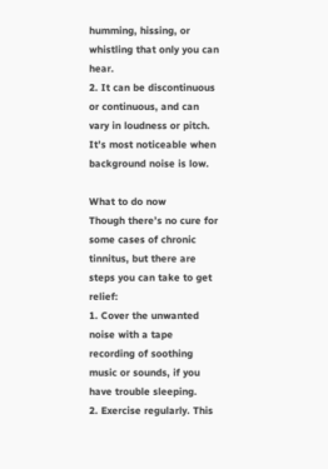humming, hissing, or whistling that only you can hear.
2. It can be discontinuous or continuous, and can vary in loudness or pitch. It’s most noticeable when background noise is low.

What to do now
Though there’s no cure for some cases of chronic tinnitus, but there are steps you can take to get relief:
1. Cover the unwanted noise with a tape recording of soothing music or sounds, if you have trouble sleeping.
2. Exercise regularly. This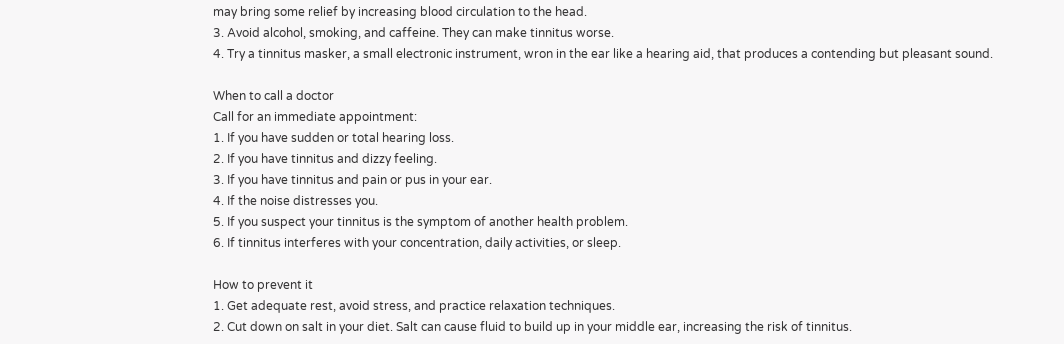may bring some relief by increasing blood circulation to the head.
3. Avoid alcohol, smoking, and caffeine. They can make tinnitus worse.
4. Try a tinnitus masker, a small electronic instrument, wron in the ear like a hearing aid, that produces a contending but pleasant sound.

When to call a doctor
Call for an immediate appointment:
1. If you have sudden or total hearing loss.
2. If you have tinnitus and dizzy feeling.
3. If you have tinnitus and pain or pus in your ear.
4. If the noise distresses you.
5. If you suspect your tinnitus is the symptom of another health problem.
6. If tinnitus interferes with your concentration, daily activities, or sleep.

How to prevent it
1. Get adequate rest, avoid stress, and practice relaxation techniques.
2. Cut down on salt in your diet. Salt can cause fluid to build up in your middle ear, increasing the risk of tinnitus.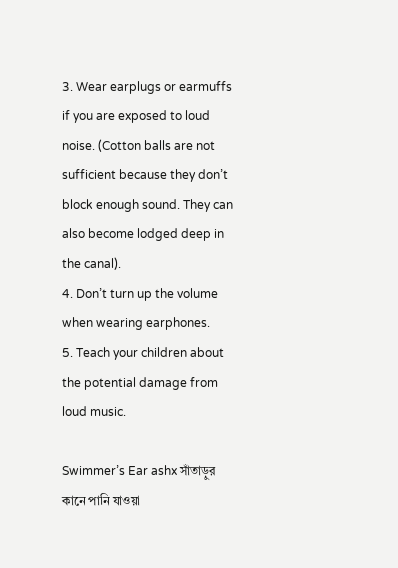3. Wear earplugs or earmuffs if you are exposed to loud noise. (Cotton balls are not sufficient because they don’t block enough sound. They can also become lodged deep in the canal).
4. Don’t turn up the volume when wearing earphones.
5. Teach your children about the potential damage from loud music.

Swimmer’s Ear ashx সাঁতাড়ুর কানে পানি যাওয়া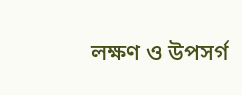লক্ষণ ও উপসর্গ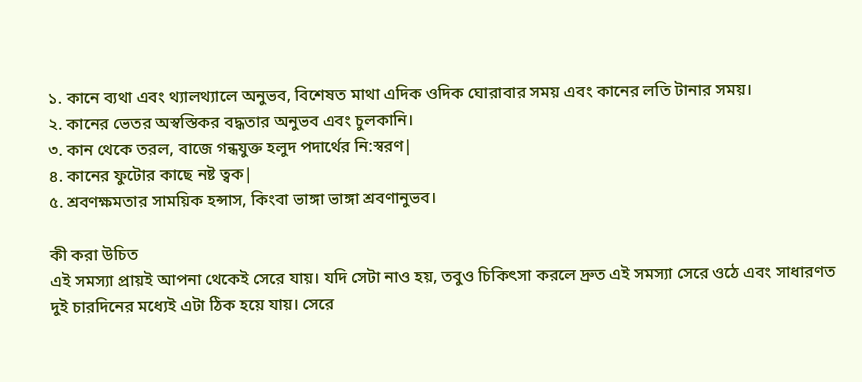১. কানে ব্যথা এবং থ্যালথ্যালে অনুভব, বিশেষত মাথা এদিক ওদিক ঘোরাবার সময় এবং কানের লতি টানার সময়।
২. কানের ভেতর অস্বস্তিকর বদ্ধতার অনুভব এবং চুলকানি।
৩. কান থেকে তরল, বাজে গন্ধযুক্ত হলুদ পদার্থের নি:স্বরণ|
৪. কানের ফুটোর কাছে নষ্ট ত্বক|
৫. শ্রবণক্ষমতার সাময়িক হন্সাস, কিংবা ভাঙ্গা ভাঙ্গা শ্রবণানুভব।

কী করা উচিত
এই সমস্যা প্রায়ই আপনা থেকেই সেরে যায়। যদি সেটা নাও হয়, তবুও চিকিৎসা করলে দ্রুত এই সমস্যা সেরে ওঠে এবং সাধারণত দুই চারদিনের মধ্যেই এটা ঠিক হয়ে যায়। সেরে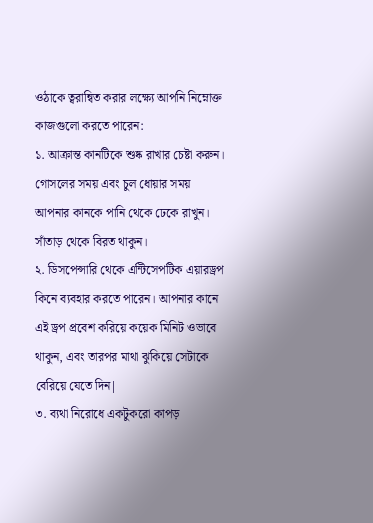ওঠাকে ত্বরান্বিত করার লক্ষ্যে আপনি নিম্নোক্ত কাজগুলো করতে পারেন:
১. আক্রান্ত কানটিকে শুষ্ক রাখার চেষ্টা করুন। গোসলের সময় এবং চুল ধোয়ার সময় আপনার কানকে পানি থেকে ঢেকে রাখুন। সাঁতাড় থেকে বিরত থাকুন।
২. ডিসপেন্সারি থেকে এন্টিসেপটিক এয়ারড্রপ কিনে ব্যবহার করতে পারেন। আপনার কানে এই ড্রপ প্রবেশ করিয়ে কয়েক মিনিট ওভাবে থাকুন, এবং তারপর মাথা ঝুকিয়ে সেটাকে বেরিয়ে যেতে দিন|
৩. ব্যথা নিরোধে একটুকরো কাপড়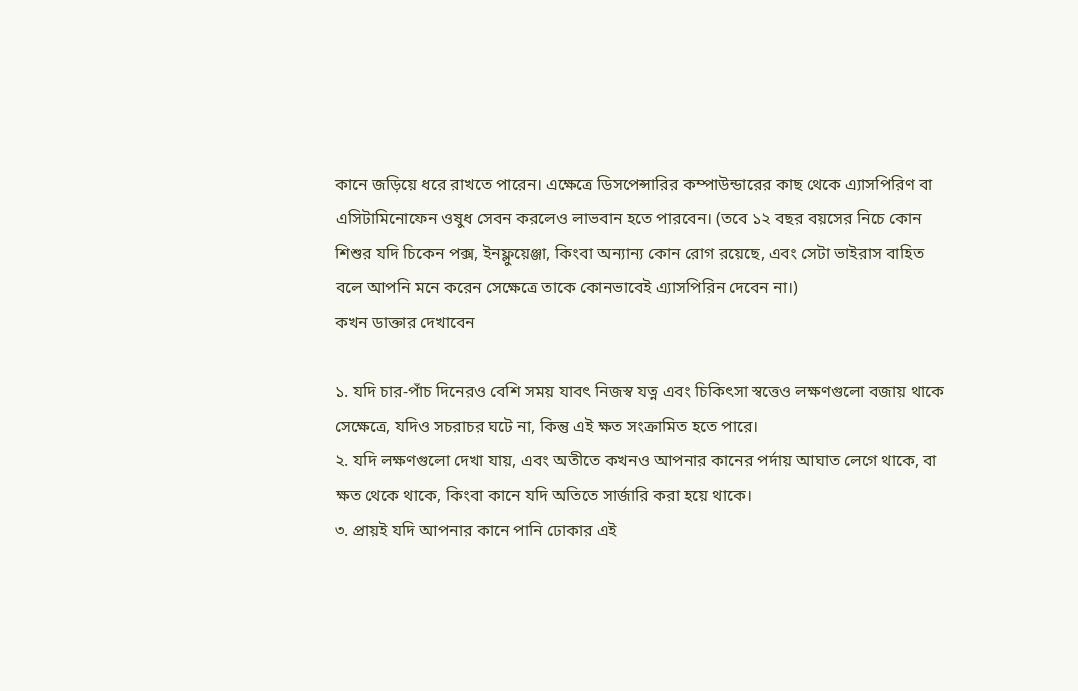কানে জড়িয়ে ধরে রাখতে পারেন। এক্ষেত্রে ডিসপেন্সারির কম্পাউন্ডারের কাছ থেকে এ্যাসপিরিণ বা এসিটামিনোফেন ওষুধ সেবন করলেও লাভবান হতে পারবেন। (তবে ১২ বছর বয়সের নিচে কোন শিশুর যদি চিকেন পক্স, ইনফ্লুয়েঞ্জা, কিংবা অন্যান্য কোন রোগ রয়েছে, এবং সেটা ভাইরাস বাহিত বলে আপনি মনে করেন সেক্ষেত্রে তাকে কোনভাবেই এ্যাসপিরিন দেবেন না।)
কখন ডাক্তার দেখাবেন

১. যদি চার-পাঁচ দিনেরও বেশি সময় যাবৎ নিজস্ব যত্ন এবং চিকিৎসা স্বত্তেও লক্ষণগুলো বজায় থাকে সেক্ষেত্রে, যদিও সচরাচর ঘটে না, কিন্তু এই ক্ষত সংক্রামিত হতে পারে।
২. যদি লক্ষণগুলো দেখা যায়, এবং অতীতে কখনও আপনার কানের পর্দায় আঘাত লেগে থাকে, বা ক্ষত থেকে থাকে, কিংবা কানে যদি অতিতে সার্জারি করা হয়ে থাকে।
৩. প্রায়ই যদি আপনার কানে পানি ঢোকার এই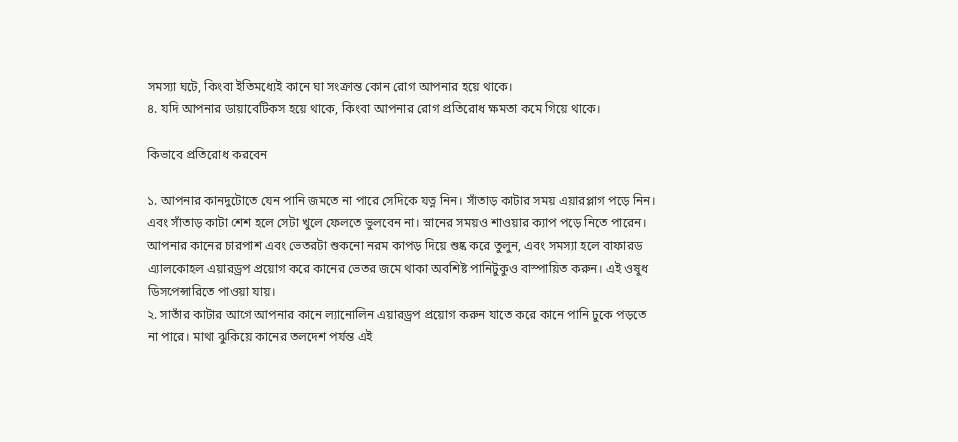সমস্যা ঘটে, কিংবা ইতিমধ্যেই কানে ঘা সংক্রান্ত কোন রোগ আপনার হয়ে থাকে।
৪. যদি আপনার ডায়াবেটিকস হয়ে থাকে, কিংবা আপনার রোগ প্রতিরোধ ক্ষমতা কমে গিয়ে থাকে।

কিভাবে প্রতিরোধ করবেন

১. আপনার কানদুটোতে যেন পানি জমতে না পারে সেদিকে যত্ন নিন। সাঁতাড় কাটার সময় এয়ারপ্লাগ পড়ে নিন। এবং সাঁতাড় কাটা শেশ হলে সেটা খুলে ফেলতে ভুলবেন না। স্নানের সময়ও শাওয়ার ক্যাপ পড়ে নিতে পারেন। আপনার কানের চারপাশ এবং ভেতরটা শুকনো নরম কাপড় দিয়ে শুষ্ক করে তুলুন, এবং সমস্যা হলে বাফারড এ্যালকোহল এয়ারড্রপ প্রয়োগ করে কানের ভেতর জমে থাকা অবশিষ্ট পানিটুকুও বাস্পায়িত করুন। এই ওষুধ ডিসপেন্সারিতে পাওয়া যায়।
২. সাতাঁর কাটার আগে আপনার কানে ল্যানোলিন এয়ারড্রপ প্রয়োগ করুন যাতে করে কানে পানি ঢুকে পড়তে না পারে। মাথা ঝুকিয়ে কানের তলদেশ পর্যন্ত এই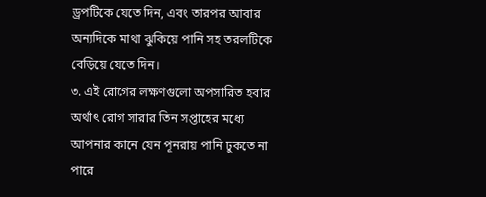ড্রপটিকে যেতে দিন, এবং তারপর আবার অন্যদিকে মাথা ঝুকিয়ে পানি সহ তরলটিকে বেড়িয়ে যেতে দিন।
৩. এই রোগের লক্ষণগুলো অপসারিত হবার অর্থাৎ রোগ সারার তিন সপ্তাহের মধ্যে আপনার কানে যেন পূনরায় পানি ঢুকতে না পারে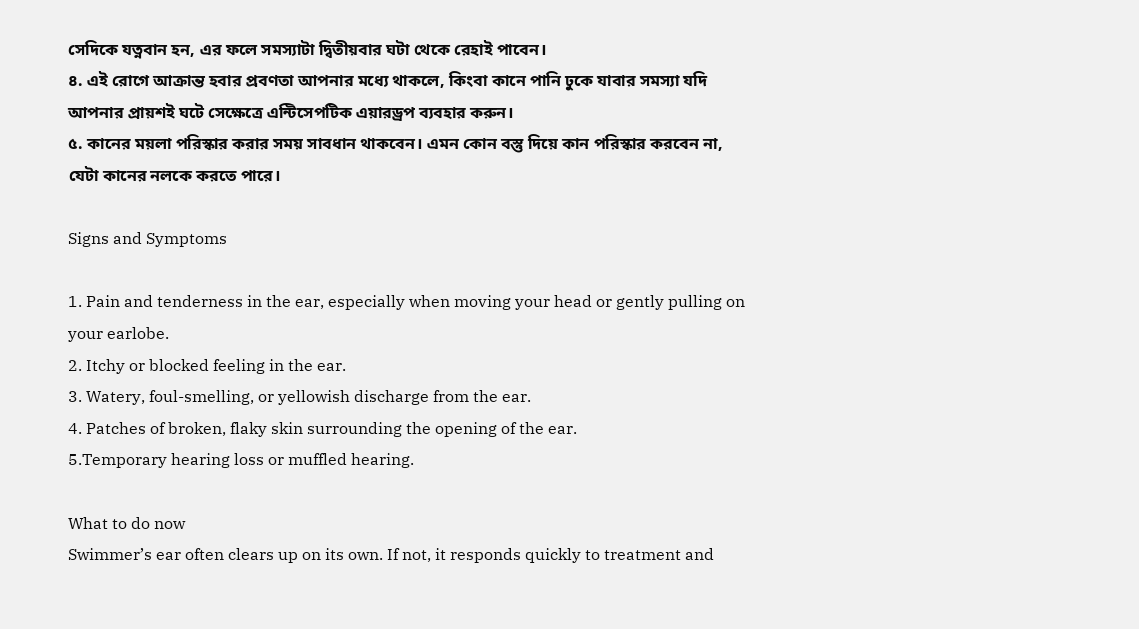সেদিকে যত্নবান হন, এর ফলে সমস্যাটা দ্বিতীয়বার ঘটা থেকে রেহাই পাবেন।
৪. এই রোগে আক্রান্ত হবার প্রবণতা আপনার মধ্যে থাকলে, কিংবা কানে পানি ঢুকে যাবার সমস্যা যদি আপনার প্রায়শই ঘটে সেক্ষেত্রে এন্টিসেপটিক এয়ারড্রপ ব্যবহার করুন।
৫. কানের ময়লা পরিস্কার করার সময় সাবধান থাকবেন। এমন কোন বস্তু দিয়ে কান পরিস্কার করবেন না, যেটা কানের নলকে করতে পারে।

Signs and Symptoms

1. Pain and tenderness in the ear, especially when moving your head or gently pulling on your earlobe.
2. Itchy or blocked feeling in the ear.
3. Watery, foul-smelling, or yellowish discharge from the ear.
4. Patches of broken, flaky skin surrounding the opening of the ear.
5.Temporary hearing loss or muffled hearing.

What to do now
Swimmer’s ear often clears up on its own. If not, it responds quickly to treatment and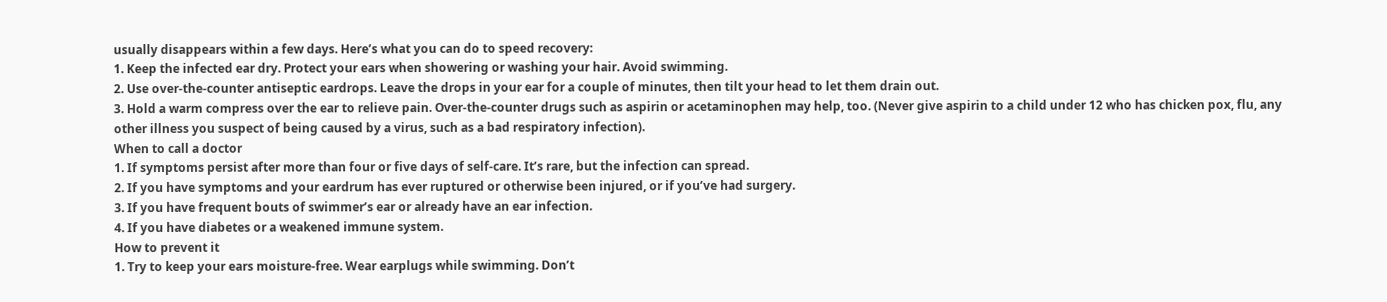usually disappears within a few days. Here’s what you can do to speed recovery:
1. Keep the infected ear dry. Protect your ears when showering or washing your hair. Avoid swimming.
2. Use over-the-counter antiseptic eardrops. Leave the drops in your ear for a couple of minutes, then tilt your head to let them drain out.
3. Hold a warm compress over the ear to relieve pain. Over-the-counter drugs such as aspirin or acetaminophen may help, too. (Never give aspirin to a child under 12 who has chicken pox, flu, any other illness you suspect of being caused by a virus, such as a bad respiratory infection).
When to call a doctor
1. If symptoms persist after more than four or five days of self-care. It’s rare, but the infection can spread.
2. If you have symptoms and your eardrum has ever ruptured or otherwise been injured, or if you’ve had surgery.
3. If you have frequent bouts of swimmer’s ear or already have an ear infection.
4. If you have diabetes or a weakened immune system.
How to prevent it
1. Try to keep your ears moisture-free. Wear earplugs while swimming. Don’t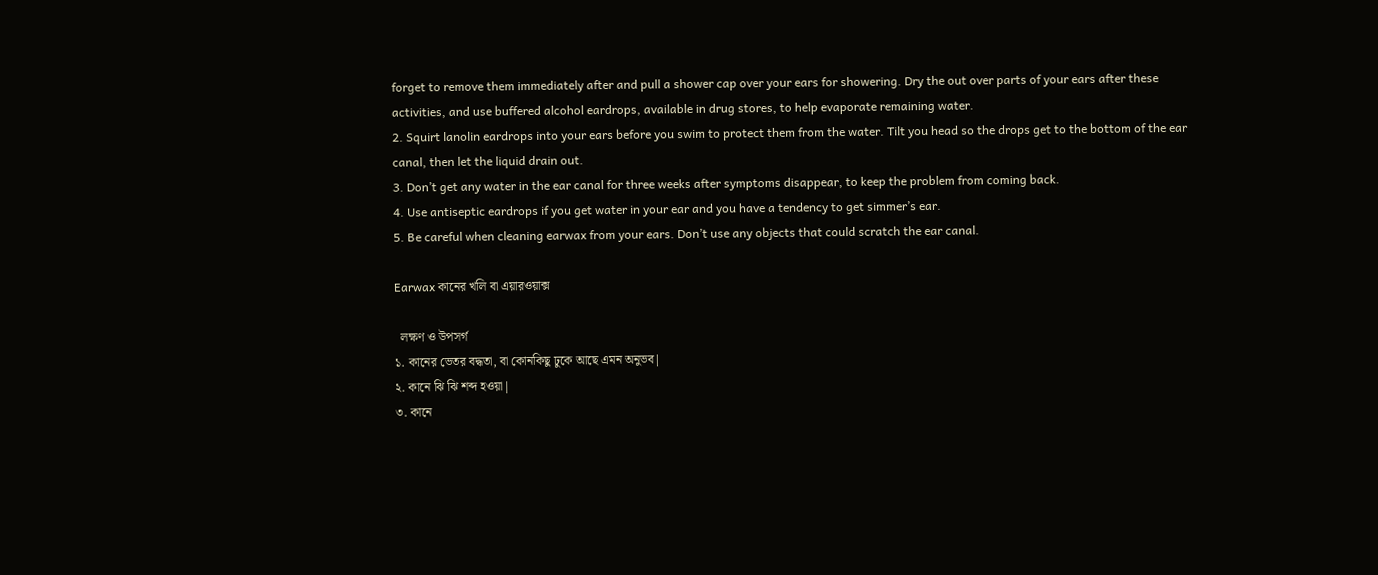forget to remove them immediately after and pull a shower cap over your ears for showering. Dry the out over parts of your ears after these activities, and use buffered alcohol eardrops, available in drug stores, to help evaporate remaining water.
2. Squirt lanolin eardrops into your ears before you swim to protect them from the water. Tilt you head so the drops get to the bottom of the ear canal, then let the liquid drain out.
3. Don’t get any water in the ear canal for three weeks after symptoms disappear, to keep the problem from coming back.
4. Use antiseptic eardrops if you get water in your ear and you have a tendency to get simmer’s ear.
5. Be careful when cleaning earwax from your ears. Don’t use any objects that could scratch the ear canal.

Earwax কানের খলি বা এয়ারওয়াক্স

  লক্ষণ ও উপসর্গ
১. কানের ভেতর বদ্ধতা, বা কোনকিছু ঢুকে আছে এমন অনুভব|
২. কানে ঝি ঝি শব্দ হওয়া|
৩. কানে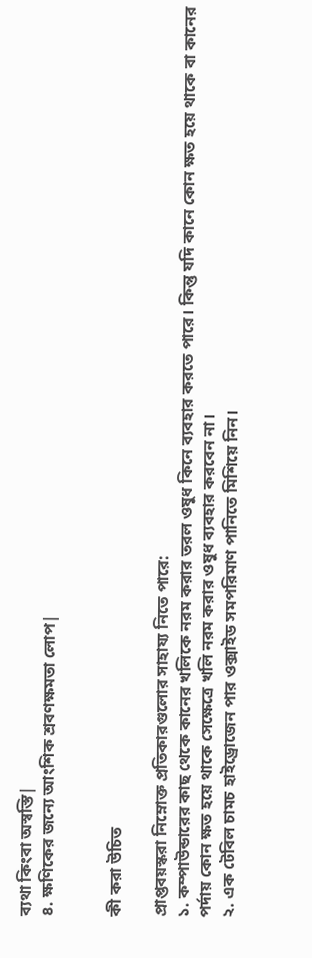ব্যথা কিংবা অস্বস্তি|
৪. ক্ষণিকের জন্যে আংশিক শ্রবণক্ষমতা লোপ|


কী করা উচিত

প্রাপ্তবয়স্করা নিম্নোক্ত প্রতিকারগুলোর সাহায্য নিতে পারে:
১. কম্পাউন্ডারের কাছ থেকে কানের খলিকে নরম করার তরল ওষুধ কিনে ব্যবহার করতে পারে। কিন্তু যদি কানে কোন ক্ষত হয়ে থাকে বা কানের পর্দায় কোন ক্ষত হয়ে থাকে সেক্ষেত্রে খলি নরম করার ওষুধ ব্যবহার করবেন না।
২. এক টেবিল চামচ হাইড্রোজেন পার ওক্সাইড সমপরিমাণ পানিতে মিশিয়ে নিন।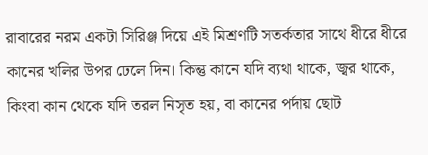রাবারের নরম একটা সিরিঞ্জ দিয়ে এই মিশ্রণটি সতর্কতার সাথে ধীরে ধীরে কানের খলির উপর ঢেলে দিন। কিন্তু কানে যদি ব্যথা থাকে, জ্বর থাকে, কিংবা কান থেকে যদি তরল নিসৃত হয়, বা কানের পর্দায় ছোট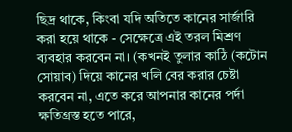ছিদ্র থাকে, কিংবা যদি অতিতে কানের সার্জারি করা হয়ে থাকে - সেক্ষেত্রে এই তরল মিশ্রণ ব্যবহার করবেন না। (কখনই তুলার কাঠি (কটোন সোয়াব) দিয়ে কানের খলি বের করার চেষ্টা করবেন না, এতে করে আপনার কানের পর্দা ক্ষতিগ্রস্ত হতে পারে,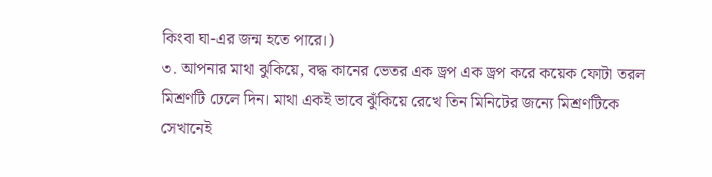কিংবা ঘা-এর জন্ম হতে পারে।)
৩. আপনার মাথা ঝুকিয়ে, বদ্ধ কানের ভেতর এক ড্রপ এক ড্রপ করে কয়েক ফোটা তরল মিশ্রণটি ঢেলে দিন। মাথা একই ভাবে ঝুঁকিয়ে রেখে তিন মিনিটের জন্যে মিশ্রণটিকে সেখানেই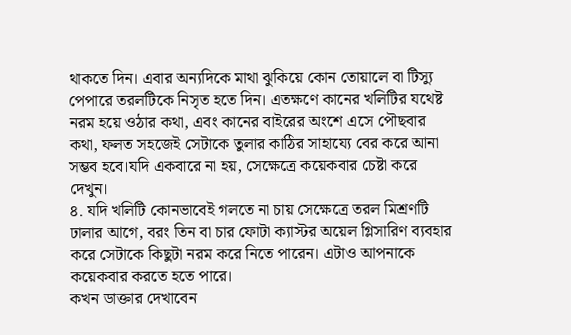থাকতে দিন। এবার অন্যদিকে মাথা ঝুকিয়ে কোন তোয়ালে বা টিস্যু পেপারে তরলটিকে নিসৃত হতে দিন। এতক্ষণে কানের খলিটির যথেষ্ট নরম হয়ে ওঠার কথা, এবং কানের বাইরের অংশে এসে পৌছবার কথা, ফলত সহজেই সেটাকে তুলার কাঠির সাহায্যে বের করে আনা সম্ভব হবে।যদি একবারে না হয়, সেক্ষেত্রে কয়েকবার চেষ্টা করে দেখুন।
৪. যদি খলিটি কোনভাবেই গলতে না চায় সেক্ষেত্রে তরল মিশ্রণটি ঢালার আগে, বরং তিন বা চার ফোটা ক্যাস্টর অয়েল গ্লিসারিণ ব্যবহার করে সেটাকে কিছুটা নরম করে নিতে পারেন। এটাও আপনাকে কয়েকবার করতে হতে পারে।
কখন ডাক্তার দেখাবেন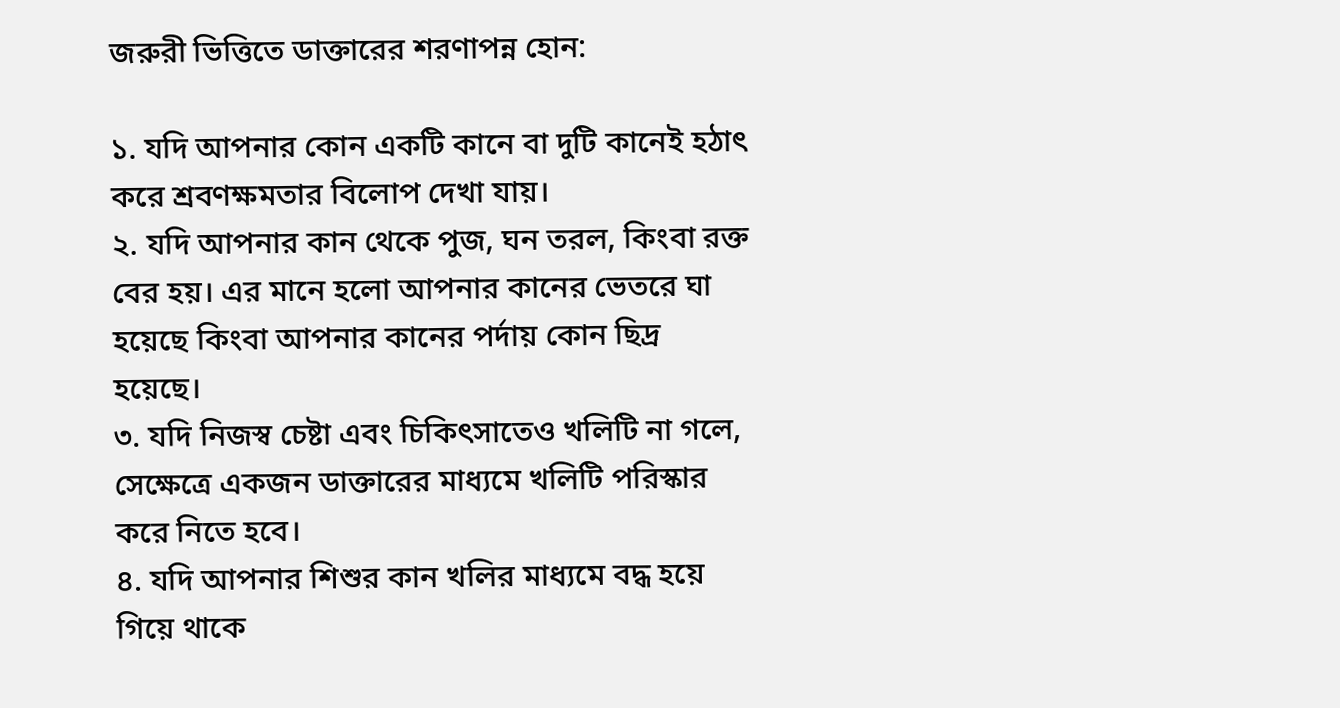জরুরী ভিত্তিতে ডাক্তারের শরণাপন্ন হোন:

১. যদি আপনার কোন একটি কানে বা দুটি কানেই হঠাৎ করে শ্রবণক্ষমতার বিলোপ দেখা যায়।
২. যদি আপনার কান থেকে পুজ, ঘন তরল, কিংবা রক্ত বের হয়। এর মানে হলো আপনার কানের ভেতরে ঘা হয়েছে কিংবা আপনার কানের পর্দায় কোন ছিদ্র হয়েছে।
৩. যদি নিজস্ব চেষ্টা এবং চিকিৎসাতেও খলিটি না গলে, সেক্ষেত্রে একজন ডাক্তারের মাধ্যমে খলিটি পরিস্কার করে নিতে হবে।
৪. যদি আপনার শিশুর কান খলির মাধ্যমে বদ্ধ হয়ে গিয়ে থাকে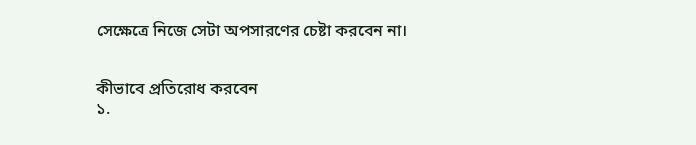সেক্ষেত্রে নিজে সেটা অপসারণের চেষ্টা করবেন না।


কীভাবে প্রতিরোধ করবেন
১.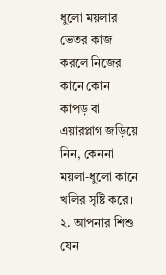ধুলো ময়লার ভেতর কাজ করলে নিজের কানে কোন কাপড় বা এয়ারপ্লাগ জড়িয়ে নিন, কেননা ময়লা-ধুলো কানে খলির সৃষ্টি করে।
২. আপনার শিশু যেন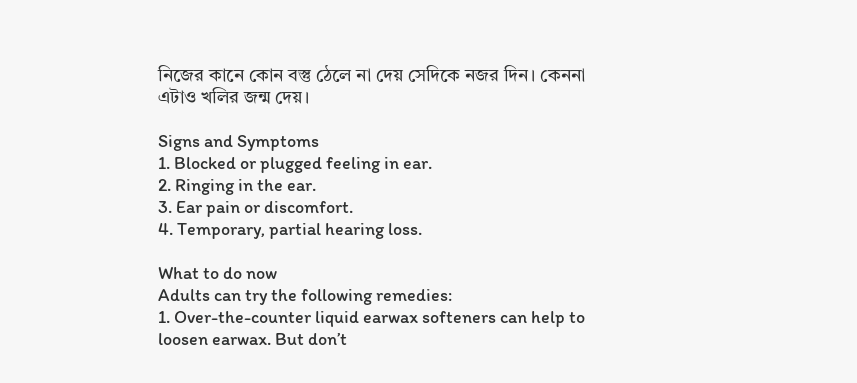নিজের কানে কোন বস্তু ঠেলে না দেয় সেদিকে নজর দিন। কেননা এটাও খলির জন্ম দেয়।

Signs and Symptoms
1. Blocked or plugged feeling in ear.
2. Ringing in the ear.
3. Ear pain or discomfort.
4. Temporary, partial hearing loss.

What to do now
Adults can try the following remedies:
1. Over-the-counter liquid earwax softeners can help to loosen earwax. But don’t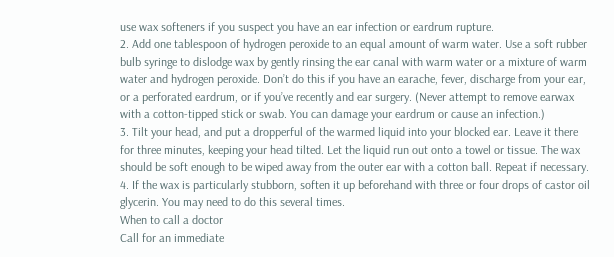use wax softeners if you suspect you have an ear infection or eardrum rupture.
2. Add one tablespoon of hydrogen peroxide to an equal amount of warm water. Use a soft rubber bulb syringe to dislodge wax by gently rinsing the ear canal with warm water or a mixture of warm water and hydrogen peroxide. Don’t do this if you have an earache, fever, discharge from your ear, or a perforated eardrum, or if you’ve recently and ear surgery. (Never attempt to remove earwax with a cotton-tipped stick or swab. You can damage your eardrum or cause an infection.)
3. Tilt your head, and put a dropperful of the warmed liquid into your blocked ear. Leave it there for three minutes, keeping your head tilted. Let the liquid run out onto a towel or tissue. The wax should be soft enough to be wiped away from the outer ear with a cotton ball. Repeat if necessary.
4. If the wax is particularly stubborn, soften it up beforehand with three or four drops of castor oil glycerin. You may need to do this several times.
When to call a doctor
Call for an immediate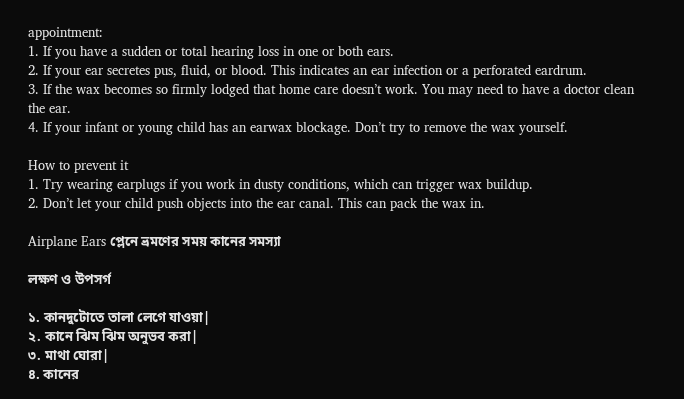appointment:
1. If you have a sudden or total hearing loss in one or both ears.
2. If your ear secretes pus, fluid, or blood. This indicates an ear infection or a perforated eardrum.
3. If the wax becomes so firmly lodged that home care doesn’t work. You may need to have a doctor clean the ear.
4. If your infant or young child has an earwax blockage. Don’t try to remove the wax yourself.

How to prevent it
1. Try wearing earplugs if you work in dusty conditions, which can trigger wax buildup.
2. Don’t let your child push objects into the ear canal. This can pack the wax in.

Airplane Ears প্লেনে ভ্রমণের সময় কানের সমস্যা

লক্ষণ ও উপসর্গ

১. কানদুটোতে তালা লেগে যাওয়া|
২. কানে ঝিম ঝিম অনুভব করা|
৩. মাথা ঘোরা|
৪. কানের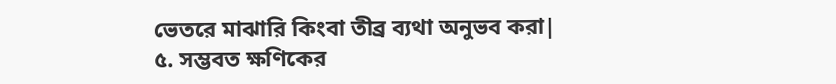ভেতরে মাঝারি কিংবা তীব্র ব্যথা অনুভব করা|
৫. সম্ভবত ক্ষণিকের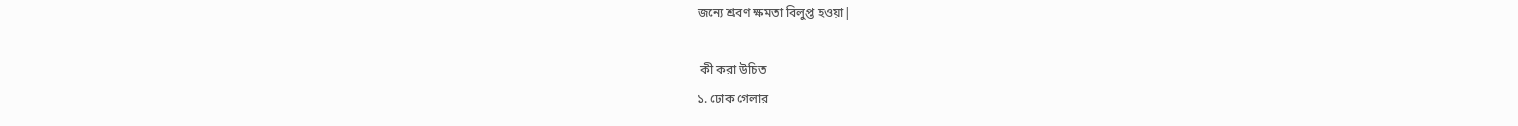জন্যে শ্রবণ ক্ষমতা বিলুপ্ত হওয়া|

 কী করা উচিত
১. ঢোক গেলার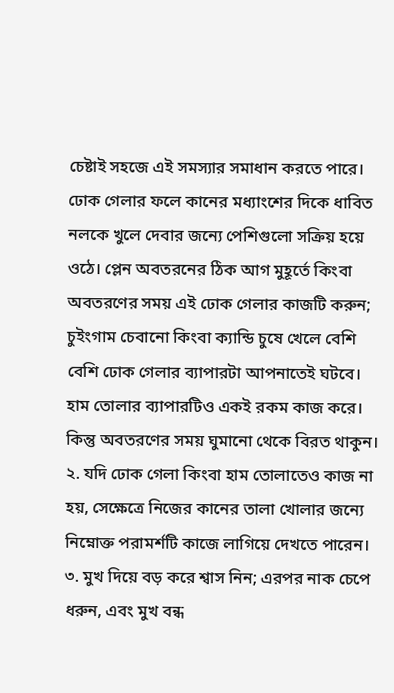চেষ্টাই সহজে এই সমস্যার সমাধান করতে পারে। ঢোক গেলার ফলে কানের মধ্যাংশের দিকে ধাবিত নলকে খুলে দেবার জন্যে পেশিগুলো সক্রিয় হয়ে ওঠে। প্লেন অবতরনের ঠিক আগ মুহূর্তে কিংবা অবতরণের সময় এই ঢোক গেলার কাজটি করুন; চুইংগাম চেবানো কিংবা ক্যান্ডি চুষে খেলে বেশি বেশি ঢোক গেলার ব্যাপারটা আপনাতেই ঘটবে। হাম তোলার ব্যাপারটিও একই রকম কাজ করে। কিন্তু অবতরণের সময় ঘুমানো থেকে বিরত থাকুন।
২. যদি ঢোক গেলা কিংবা হাম তোলাতেও কাজ না হয়, সেক্ষেত্রে নিজের কানের তালা খোলার জন্যে নিম্নোক্ত পরামর্শটি কাজে লাগিয়ে দেখতে পারেন।
৩. মুখ দিয়ে বড় করে শ্বাস নিন; এরপর নাক চেপে ধরুন, এবং মুখ বন্ধ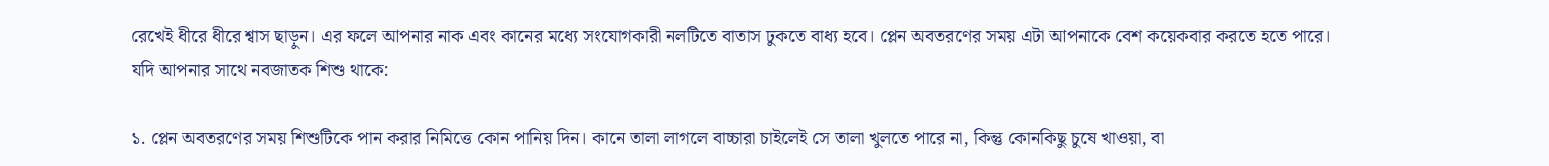রেখেই ধীরে ধীরে শ্বাস ছাড়ুন। এর ফলে আপনার নাক এবং কানের মধ্যে সংযোগকারী নলটিতে বাতাস ঢুকতে বাধ্য হবে। প্লেন অবতরণের সময় এটা আপনাকে বেশ কয়েকবার করতে হতে পারে।
যদি আপনার সাথে নবজাতক শিশু থাকে:

১. প্লেন অবতরণের সময় শিশুটিকে পান করার নিমিত্তে কোন পানিয় দিন। কানে তালা লাগলে বাচ্চারা চাইলেই সে তালা খুলতে পারে না, কিন্তু কোনকিছু চুষে খাওয়া, বা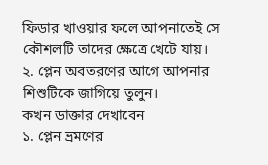ফিডার খাওয়ার ফলে আপনাতেই সে কৌশলটি তাদের ক্ষেত্রে খেটে যায়।
২. প্লেন অবতরণের আগে আপনার শিশুটিকে জাগিয়ে তুলুন।
কখন ডাক্তার দেখাবেন
১. প্লেন ভ্রমণের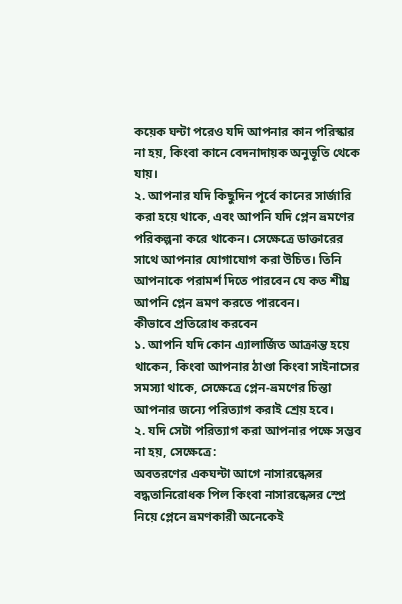কয়েক ঘন্টা পরেও যদি আপনার কান পরিস্কার না হয়, কিংবা কানে বেদনাদায়ক অনুভূতি থেকে যায়।
২. আপনার যদি কিছুদিন পূর্বে কানের সার্জারি করা হয়ে থাকে, এবং আপনি যদি প্লেন ভ্রমণের পরিকল্পনা করে থাকেন। সেক্ষেত্রে ডাক্তারের সাথে আপনার যোগাযোগ করা উচিত। তিনি আপনাকে পরামর্শ দিতে পারবেন যে কত শীঘ্র আপনি প্লেন ভ্রমণ করতে পারবেন।
কীভাবে প্রতিরোধ করবেন
১. আপনি যদি কোন এ্যালার্জিত আক্রান্ত হয়ে থাকেন, কিংবা আপনার ঠাণ্ডা কিংবা সাইনাসের সমস্যা থাকে, সেক্ষেত্রে প্লেন-ভ্রমণের চিন্তা আপনার জন্যে পরিত্যাগ করাই শ্রেয় হবে।
২. যদি সেটা পরিত্যাগ করা আপনার পক্ষে সম্ভব না হয়, সেক্ষেত্রে:
অবতরণের একঘন্টা আগে নাসারন্ধেন্সর বদ্ধতানিরোধক পিল কিংবা নাসারন্ধেন্সর স্প্রে নিয়ে প্লেনে ভ্রমণকারী অনেকেই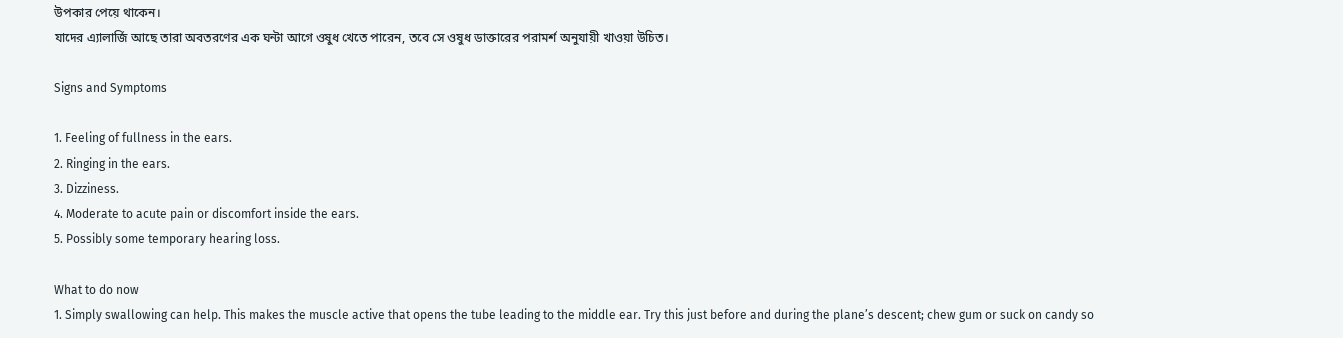উপকার পেয়ে থাকেন।
যাদের এ্যালার্জি আছে তারা অবতরণের এক ঘন্টা আগে ওষুধ খেতে পারেন, তবে সে ওষুধ ডাক্তারের পরামর্শ অনুযায়ী খাওয়া উচিত।

Signs and Symptoms

1. Feeling of fullness in the ears.
2. Ringing in the ears.
3. Dizziness.
4. Moderate to acute pain or discomfort inside the ears.
5. Possibly some temporary hearing loss.

What to do now
1. Simply swallowing can help. This makes the muscle active that opens the tube leading to the middle ear. Try this just before and during the plane’s descent; chew gum or suck on candy so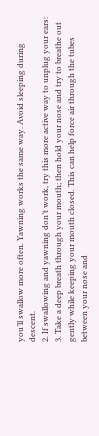you’ll swallow more often. Yawning works the same way. Avoid sleeping during descent.
2. If swallowing and yawning don’t work, try this more active way to unplug your ears:
3. Take a deep breath through your mouth; then hold your nose and try to breathe out gently while keeping your mouth closed. This can help force air through the tubes between your nose and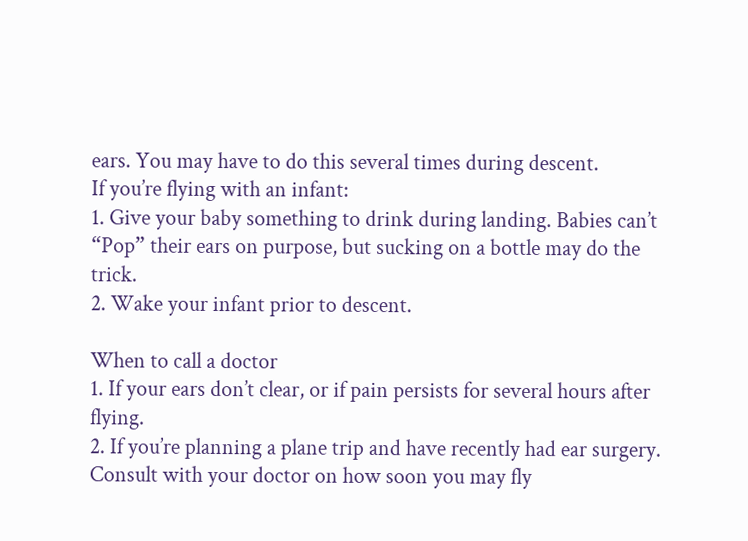ears. You may have to do this several times during descent.
If you’re flying with an infant:
1. Give your baby something to drink during landing. Babies can’t “Pop” their ears on purpose, but sucking on a bottle may do the trick.
2. Wake your infant prior to descent.

When to call a doctor
1. If your ears don’t clear, or if pain persists for several hours after flying.
2. If you’re planning a plane trip and have recently had ear surgery. Consult with your doctor on how soon you may fly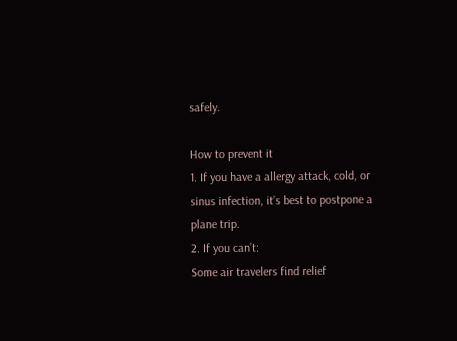safely.

How to prevent it
1. If you have a allergy attack, cold, or sinus infection, it’s best to postpone a plane trip.
2. If you can’t:
Some air travelers find relief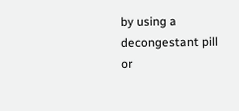by using a decongestant pill or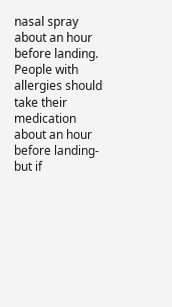nasal spray about an hour before landing.
People with allergies should take their medication about an hour before landing-but if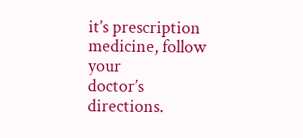it’s prescription medicine, follow your
doctor’s directions.